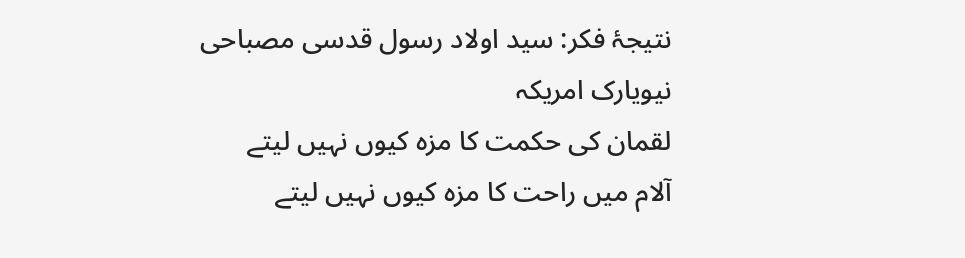نتیجۂ فکر: سید اولاد رسول قدسی مصباحی
نیویارک امریکہ
لقمان کی حکمت کا مزہ کیوں نہیں لیتے
آلام میں راحت کا مزہ کیوں نہیں لیتے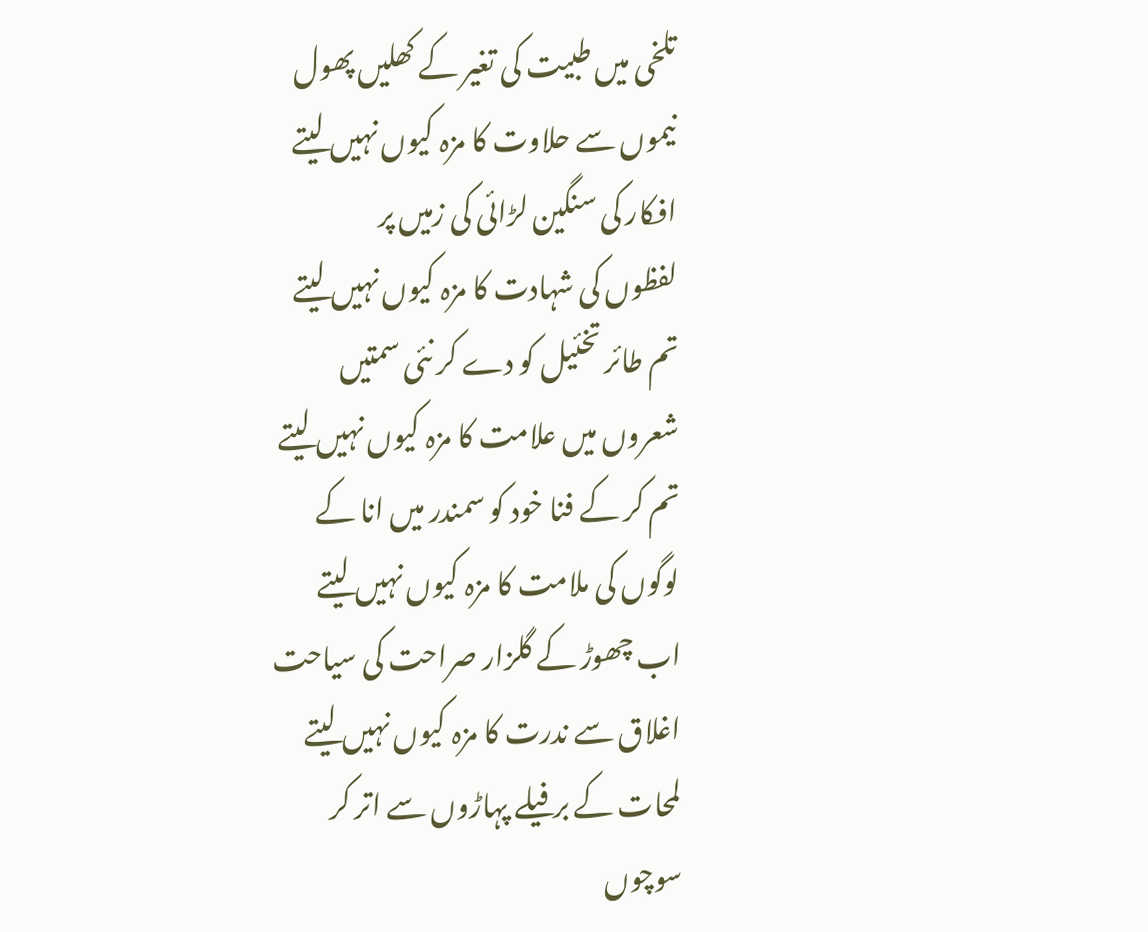تلخی میں طبیت کی تغیر کے کھلیں پھول
نیموں سے حلاوت کا مزہ کیوں نہیں لیتے
افکار کی سنگین لڑائی کی زمیں پر
لفظوں کی شہادت کا مزہ کیوں نہیں لیتے
تم طائر تخئیل کو دے کر نئی سمتیں
شعروں میں علامت کا مزہ کیوں نہیں لیتے
تم کر کے فنا خود کو سمندر میں انا کے
لوگوں کی ملامت کا مزہ کیوں نہیں لیتے
اب چھوڑ کے گلزار صراحت کی سیاحت
اغلاق سے ندرت کا مزہ کیوں نہیں لیتے
لمحات کے برفیلے پہاڑوں سے اتر کر
سوچوں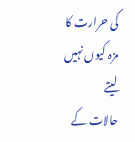کی حرارت کا مزہ کیوں نہیں لیتے
حالات کے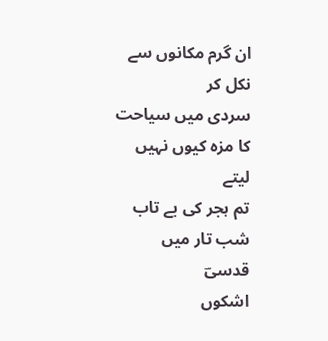ان گرم مکانوں سے نکل کر
سردی میں سیاحت کا مزہ کیوں نہیں لیتے
تم ہجر کی بے تاب شب تار میں قدسیؔ
اشکوں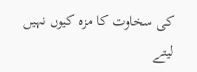کی سخاوت کا مزہ کیوں نہیں لیتے